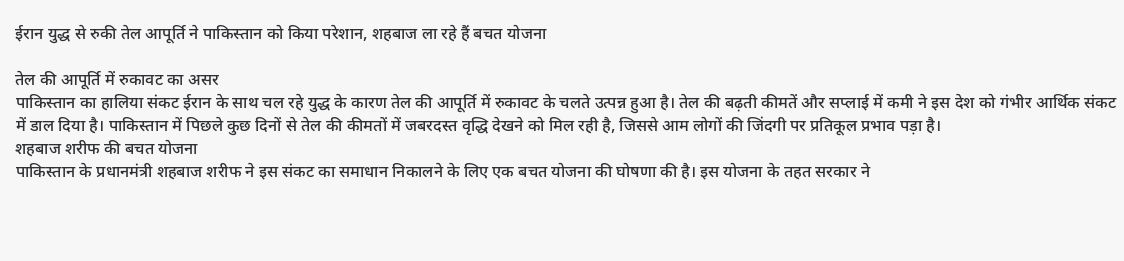ईरान युद्ध से रुकी तेल आपूर्ति ने पाकिस्तान को किया परेशान, शहबाज ला रहे हैं बचत योजना

तेल की आपूर्ति में रुकावट का असर
पाकिस्तान का हालिया संकट ईरान के साथ चल रहे युद्ध के कारण तेल की आपूर्ति में रुकावट के चलते उत्पन्न हुआ है। तेल की बढ़ती कीमतें और सप्लाई में कमी ने इस देश को गंभीर आर्थिक संकट में डाल दिया है। पाकिस्तान में पिछले कुछ दिनों से तेल की कीमतों में जबरदस्त वृद्धि देखने को मिल रही है, जिससे आम लोगों की जिंदगी पर प्रतिकूल प्रभाव पड़ा है।
शहबाज शरीफ की बचत योजना
पाकिस्तान के प्रधानमंत्री शहबाज शरीफ ने इस संकट का समाधान निकालने के लिए एक बचत योजना की घोषणा की है। इस योजना के तहत सरकार ने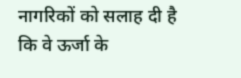नागरिकों को सलाह दी है कि वे ऊर्जा के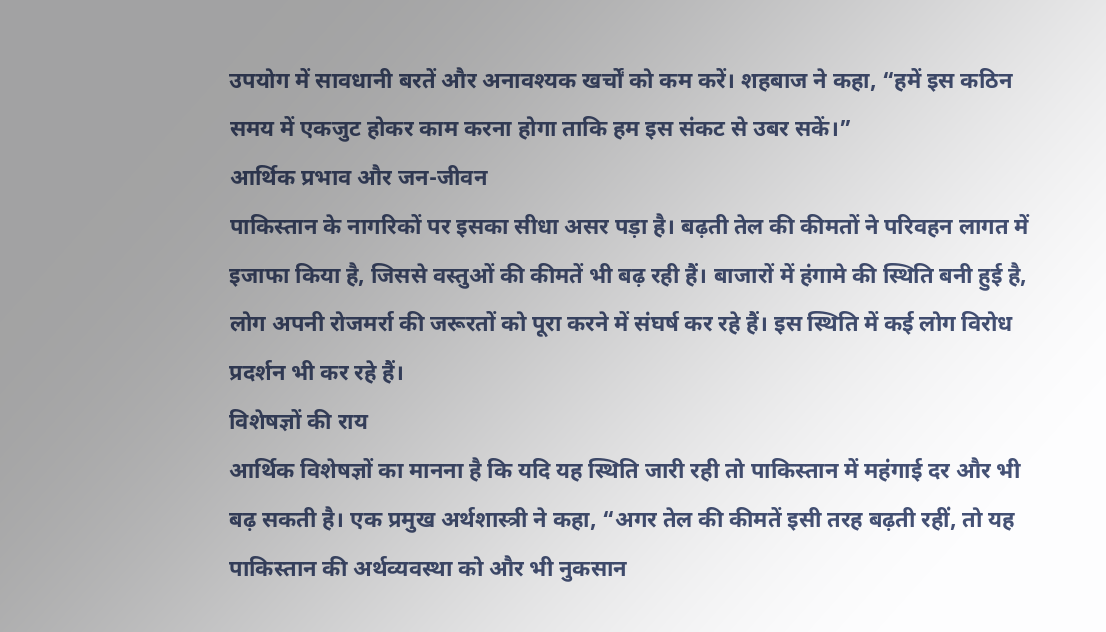उपयोग में सावधानी बरतें और अनावश्यक खर्चों को कम करें। शहबाज ने कहा, “हमें इस कठिन समय में एकजुट होकर काम करना होगा ताकि हम इस संकट से उबर सकें।”
आर्थिक प्रभाव और जन-जीवन
पाकिस्तान के नागरिकों पर इसका सीधा असर पड़ा है। बढ़ती तेल की कीमतों ने परिवहन लागत में इजाफा किया है, जिससे वस्तुओं की कीमतें भी बढ़ रही हैं। बाजारों में हंगामे की स्थिति बनी हुई है, लोग अपनी रोजमर्रा की जरूरतों को पूरा करने में संघर्ष कर रहे हैं। इस स्थिति में कई लोग विरोध प्रदर्शन भी कर रहे हैं।
विशेषज्ञों की राय
आर्थिक विशेषज्ञों का मानना है कि यदि यह स्थिति जारी रही तो पाकिस्तान में महंगाई दर और भी बढ़ सकती है। एक प्रमुख अर्थशास्त्री ने कहा, “अगर तेल की कीमतें इसी तरह बढ़ती रहीं, तो यह पाकिस्तान की अर्थव्यवस्था को और भी नुकसान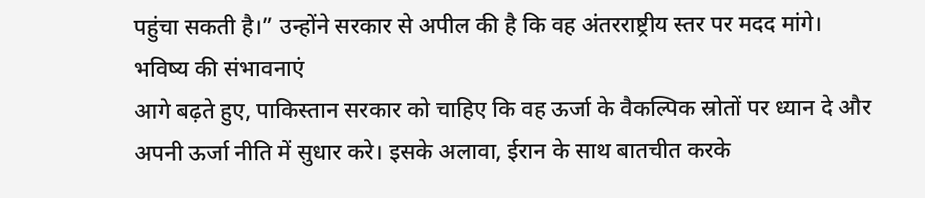पहुंचा सकती है।” उन्होंने सरकार से अपील की है कि वह अंतरराष्ट्रीय स्तर पर मदद मांगे।
भविष्य की संभावनाएं
आगे बढ़ते हुए, पाकिस्तान सरकार को चाहिए कि वह ऊर्जा के वैकल्पिक स्रोतों पर ध्यान दे और अपनी ऊर्जा नीति में सुधार करे। इसके अलावा, ईरान के साथ बातचीत करके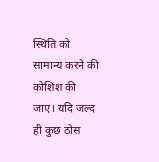स्थिति को सामान्य करने की कोशिश की जाए। यदि जल्द ही कुछ ठोस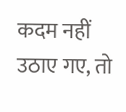कदम नहीं उठाए गए, तो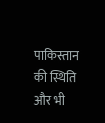पाकिस्तान की स्थिति और भी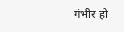गंभीर हो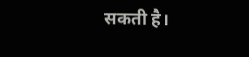सकती है।